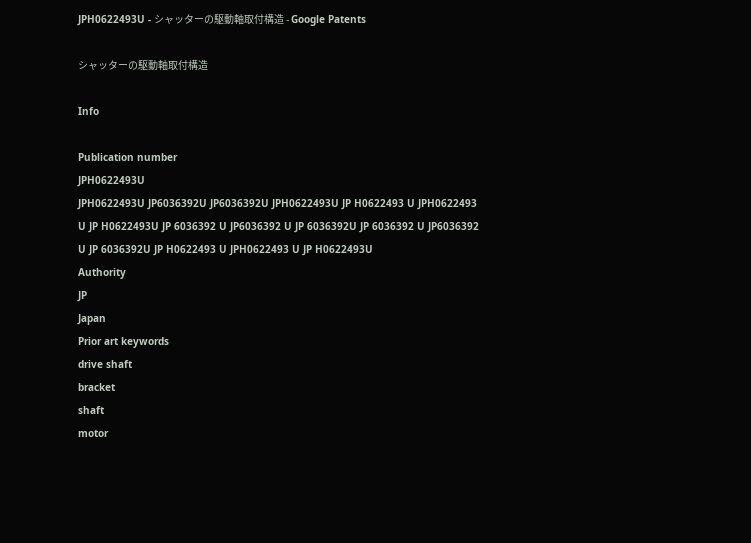JPH0622493U - シャッターの駆動軸取付構造 - Google Patents

シャッターの駆動軸取付構造

Info

Publication number
JPH0622493U
JPH0622493U JP6036392U JP6036392U JPH0622493U JP H0622493 U JPH0622493 U JP H0622493U JP 6036392 U JP6036392 U JP 6036392U JP 6036392 U JP6036392 U JP 6036392U JP H0622493 U JPH0622493 U JP H0622493U
Authority
JP
Japan
Prior art keywords
drive shaft
bracket
shaft
motor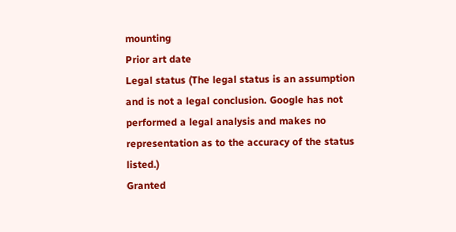mounting
Prior art date
Legal status (The legal status is an assumption and is not a legal conclusion. Google has not performed a legal analysis and makes no representation as to the accuracy of the status listed.)
Granted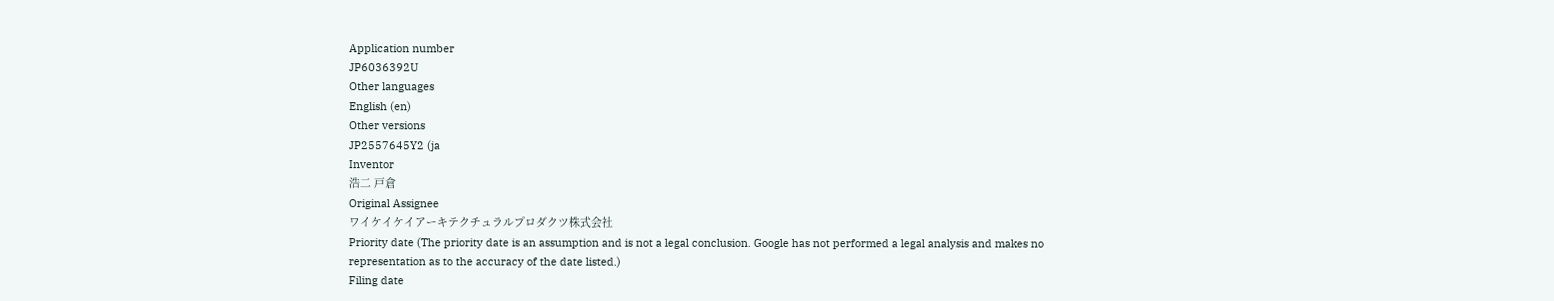Application number
JP6036392U
Other languages
English (en)
Other versions
JP2557645Y2 (ja
Inventor
浩二 戸倉
Original Assignee
ワイケイケイアーキテクチュラルプロダクツ株式会社
Priority date (The priority date is an assumption and is not a legal conclusion. Google has not performed a legal analysis and makes no representation as to the accuracy of the date listed.)
Filing date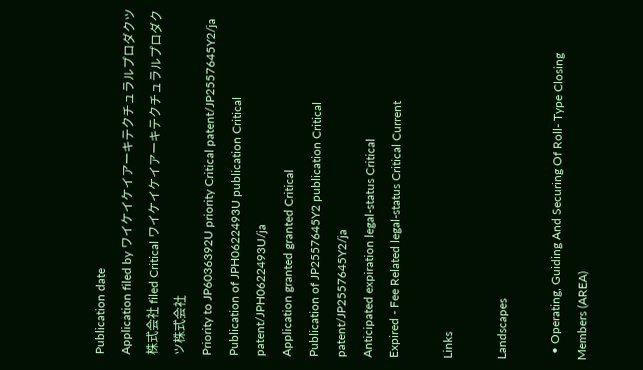Publication date
Application filed by ワイケイケイアーキテクチュラルプロダクツ株式会社 filed Critical ワイケイケイアーキテクチュラルプロダクツ株式会社
Priority to JP6036392U priority Critical patent/JP2557645Y2/ja
Publication of JPH0622493U publication Critical patent/JPH0622493U/ja
Application granted granted Critical
Publication of JP2557645Y2 publication Critical patent/JP2557645Y2/ja
Anticipated expiration legal-status Critical
Expired - Fee Related legal-status Critical Current

Links

Landscapes

  • Operating, Guiding And Securing Of Roll- Type Closing Members (AREA)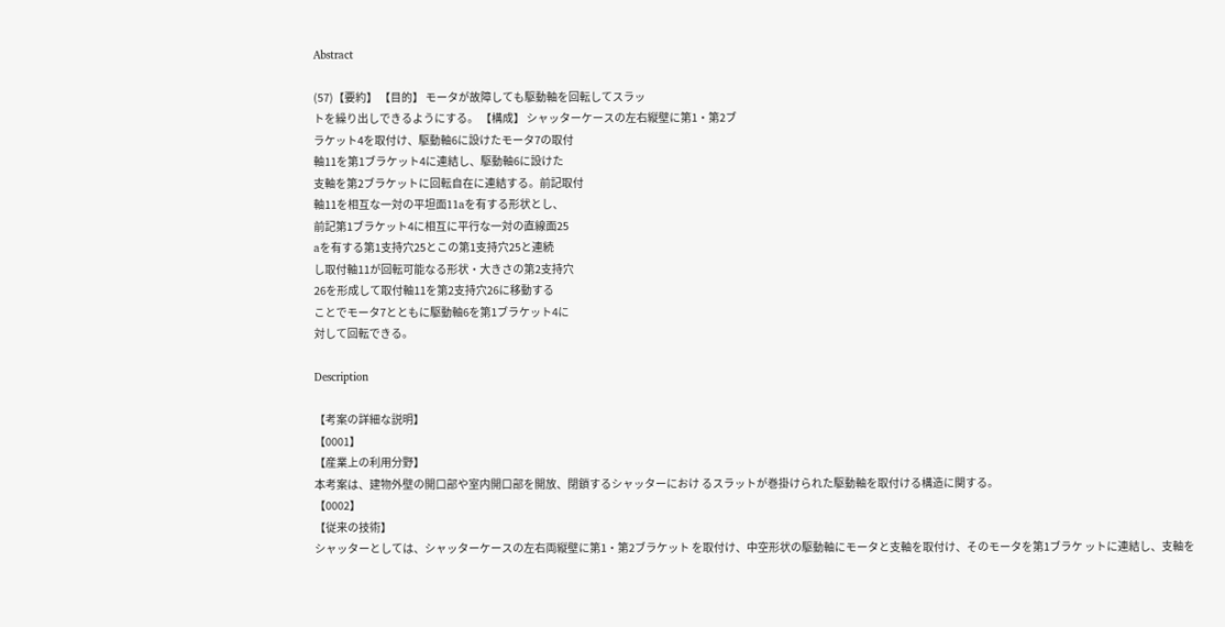Abstract

(57)【要約】 【目的】 モータが故障しても駆動軸を回転してスラッ
トを繰り出しできるようにする。 【構成】 シャッターケースの左右縦壁に第1・第2ブ
ラケット4を取付け、駆動軸6に設けたモータ7の取付
軸11を第1ブラケット4に連結し、駆動軸6に設けた
支軸を第2ブラケットに回転自在に連結する。前記取付
軸11を相互な一対の平坦面11aを有する形状とし、
前記第1ブラケット4に相互に平行な一対の直線面25
aを有する第1支持穴25とこの第1支持穴25と連続
し取付軸11が回転可能なる形状・大きさの第2支持穴
26を形成して取付軸11を第2支持穴26に移動する
ことでモータ7とともに駆動軸6を第1ブラケット4に
対して回転できる。

Description

【考案の詳細な説明】
【0001】
【産業上の利用分野】
本考案は、建物外壁の開口部や室内開口部を開放、閉鎖するシャッターにおけ るスラットが巻掛けられた駆動軸を取付ける構造に関する。
【0002】
【従来の技術】
シャッターとしては、シャッターケースの左右両縦壁に第1・第2ブラケット を取付け、中空形状の駆動軸にモータと支軸を取付け、そのモータを第1ブラケ ットに連結し、支軸を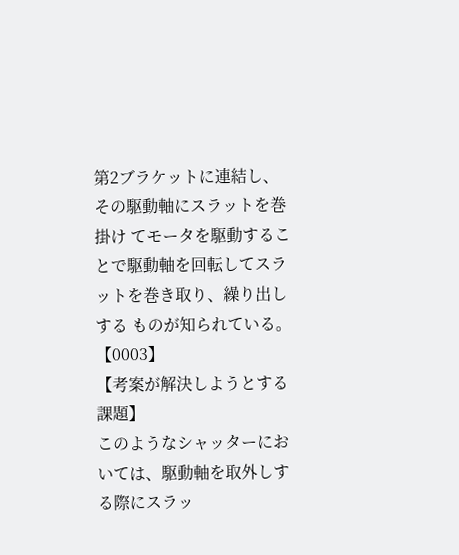第2ブラケットに連結し、その駆動軸にスラットを巻掛け てモータを駆動することで駆動軸を回転してスラットを巻き取り、繰り出しする ものが知られている。
【0003】
【考案が解決しようとする課題】
このようなシャッターにおいては、駆動軸を取外しする際にスラッ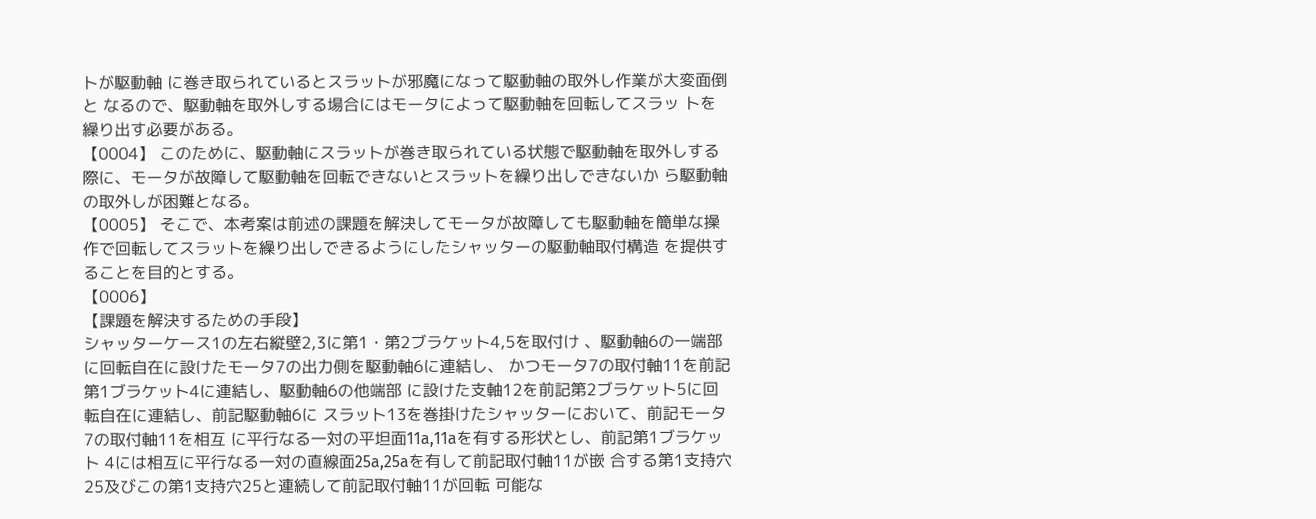トが駆動軸 に巻き取られているとスラットが邪魔になって駆動軸の取外し作業が大変面倒と なるので、駆動軸を取外しする場合にはモータによって駆動軸を回転してスラッ トを繰り出す必要がある。
【0004】 このために、駆動軸にスラットが巻き取られている状態で駆動軸を取外しする 際に、モータが故障して駆動軸を回転できないとスラットを繰り出しできないか ら駆動軸の取外しが困難となる。
【0005】 そこで、本考案は前述の課題を解決してモータが故障しても駆動軸を簡単な操 作で回転してスラットを繰り出しできるようにしたシャッターの駆動軸取付構造 を提供することを目的とする。
【0006】
【課題を解決するための手段】
シャッターケース1の左右縦壁2,3に第1・第2ブラケット4,5を取付け 、駆動軸6の一端部に回転自在に設けたモータ7の出力側を駆動軸6に連結し、 かつモータ7の取付軸11を前記第1ブラケット4に連結し、駆動軸6の他端部 に設けた支軸12を前記第2ブラケット5に回転自在に連結し、前記駆動軸6に スラット13を巻掛けたシャッターにおいて、前記モータ7の取付軸11を相互 に平行なる一対の平坦面11a,11aを有する形状とし、前記第1ブラケット 4には相互に平行なる一対の直線面25a,25aを有して前記取付軸11が嵌 合する第1支持穴25及びこの第1支持穴25と連続して前記取付軸11が回転 可能な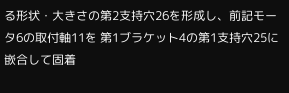る形状・大きさの第2支持穴26を形成し、前記モータ6の取付軸11を 第1ブラケット4の第1支持穴25に嵌合して固着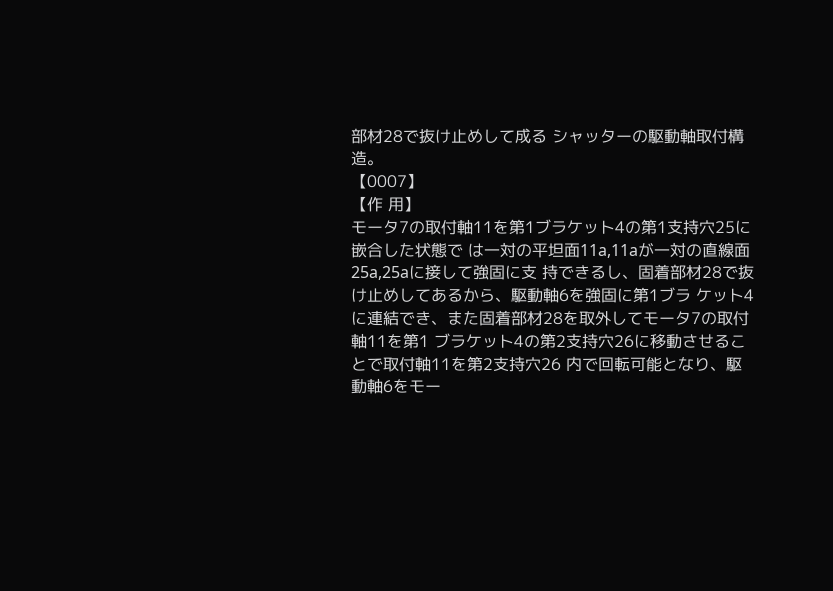部材28で抜け止めして成る シャッターの駆動軸取付構造。
【0007】
【作 用】
モータ7の取付軸11を第1ブラケット4の第1支持穴25に嵌合した状態で は一対の平坦面11a,11aが一対の直線面25a,25aに接して強固に支 持できるし、固着部材28で抜け止めしてあるから、駆動軸6を強固に第1ブラ ケット4に連結でき、また固着部材28を取外してモータ7の取付軸11を第1 ブラケット4の第2支持穴26に移動させることで取付軸11を第2支持穴26 内で回転可能となり、駆動軸6をモー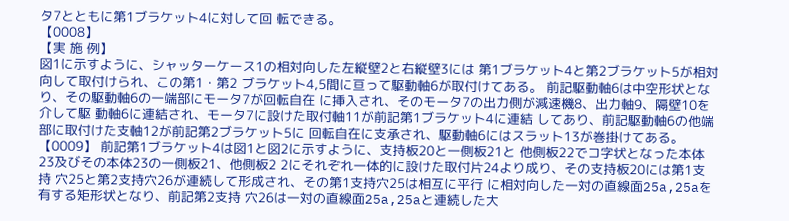タ7とともに第1ブラケット4に対して回 転できる。
【0008】
【実 施 例】
図1に示すように、シャッターケース1の相対向した左縦壁2と右縦壁3には 第1ブラケット4と第2ブラケット5が相対向して取付けられ、この第1・第2 ブラケット4,5間に亘って駆動軸6が取付けてある。 前記駆動軸6は中空形状となり、その駆動軸6の一端部にモータ7が回転自在 に挿入され、そのモータ7の出力側が減速機8、出力軸9、隔壁10を介して駆 動軸6に連結され、モータ7に設けた取付軸11が前記第1ブラケット4に連結 してあり、前記駆動軸6の他端部に取付けた支軸12が前記第2ブラケット5に 回転自在に支承され、駆動軸6にはスラット13が巻掛けてある。
【0009】 前記第1ブラケット4は図1と図2に示すように、支持板20と一側板21と 他側板22でコ字状となった本体23及びその本体23の一側板21、他側板2 2にそれぞれ一体的に設けた取付片24より成り、その支持板20には第1支持 穴25と第2支持穴26が連続して形成され、その第1支持穴25は相互に平行 に相対向した一対の直線面25a,25aを有する矩形状となり、前記第2支持 穴26は一対の直線面25a,25aと連続した大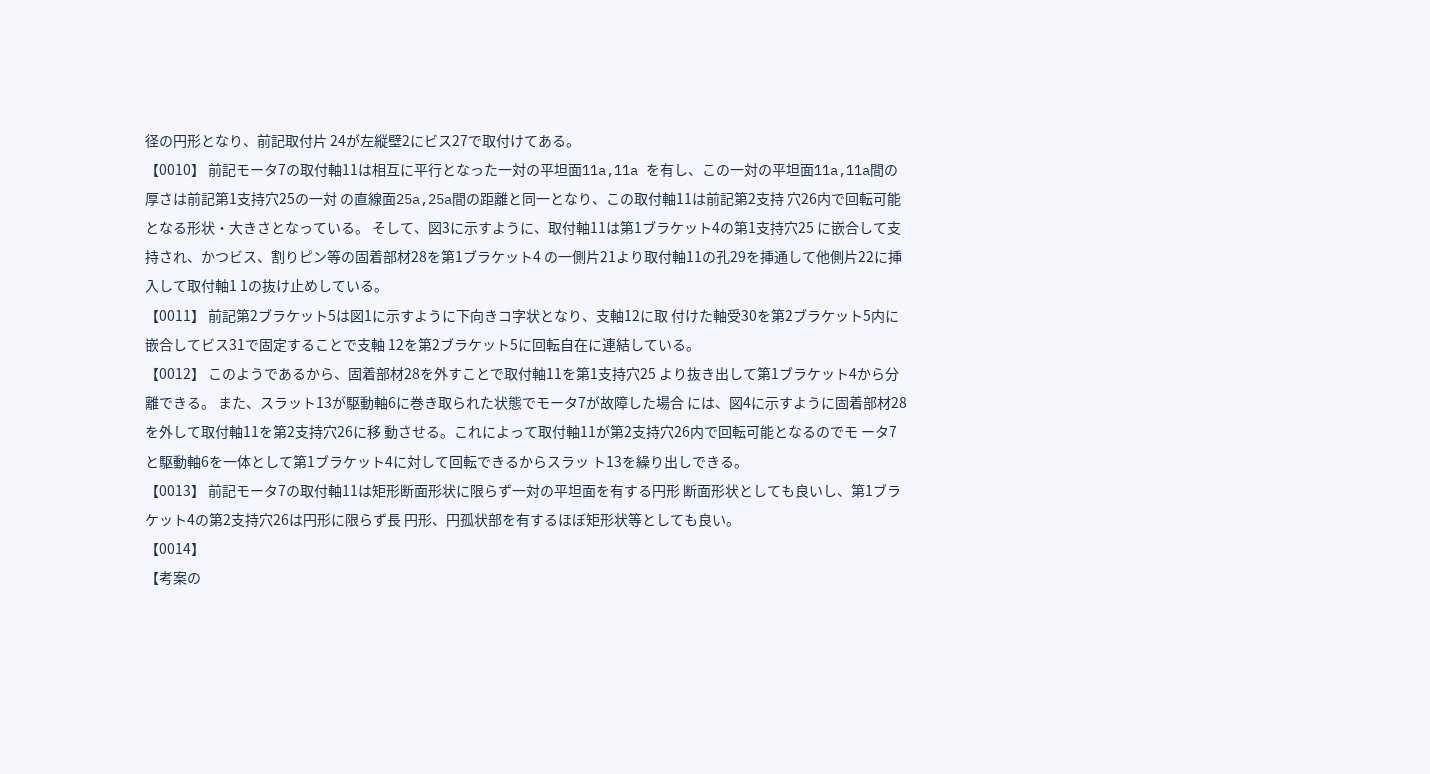径の円形となり、前記取付片 24が左縦壁2にビス27で取付けてある。
【0010】 前記モータ7の取付軸11は相互に平行となった一対の平坦面11a,11a を有し、この一対の平坦面11a,11a間の厚さは前記第1支持穴25の一対 の直線面25a,25a間の距離と同一となり、この取付軸11は前記第2支持 穴26内で回転可能となる形状・大きさとなっている。 そして、図3に示すように、取付軸11は第1ブラケット4の第1支持穴25 に嵌合して支持され、かつビス、割りピン等の固着部材28を第1ブラケット4 の一側片21より取付軸11の孔29を挿通して他側片22に挿入して取付軸1 1の抜け止めしている。
【0011】 前記第2ブラケット5は図1に示すように下向きコ字状となり、支軸12に取 付けた軸受30を第2ブラケット5内に嵌合してビス31で固定することで支軸 12を第2ブラケット5に回転自在に連結している。
【0012】 このようであるから、固着部材28を外すことで取付軸11を第1支持穴25 より抜き出して第1ブラケット4から分離できる。 また、スラット13が駆動軸6に巻き取られた状態でモータ7が故障した場合 には、図4に示すように固着部材28を外して取付軸11を第2支持穴26に移 動させる。これによって取付軸11が第2支持穴26内で回転可能となるのでモ ータ7と駆動軸6を一体として第1ブラケット4に対して回転できるからスラッ ト13を繰り出しできる。
【0013】 前記モータ7の取付軸11は矩形断面形状に限らず一対の平坦面を有する円形 断面形状としても良いし、第1ブラケット4の第2支持穴26は円形に限らず長 円形、円孤状部を有するほぼ矩形状等としても良い。
【0014】
【考案の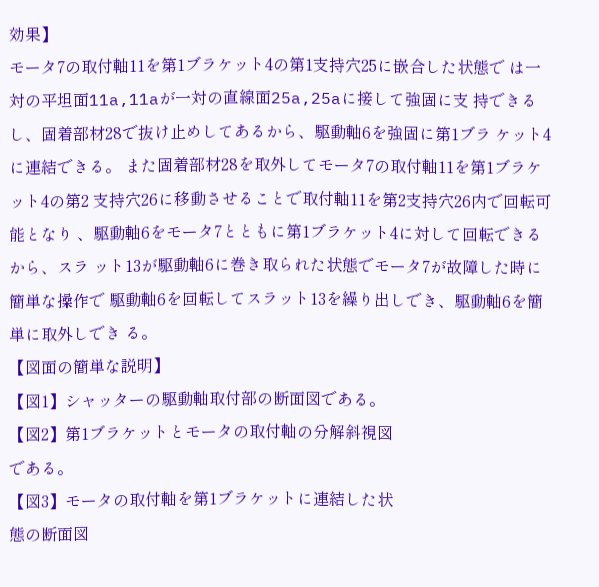効果】
モータ7の取付軸11を第1ブラケット4の第1支持穴25に嵌合した状態で は一対の平坦面11a,11aが一対の直線面25a,25aに接して強固に支 持できるし、固着部材28で抜け止めしてあるから、駆動軸6を強固に第1ブラ ケット4に連結できる。 また固着部材28を取外してモータ7の取付軸11を第1ブラケット4の第2 支持穴26に移動させることで取付軸11を第2支持穴26内で回転可能となり 、駆動軸6をモータ7とともに第1ブラケット4に対して回転できるから、スラ ット13が駆動軸6に巻き取られた状態でモータ7が故障した時に簡単な操作で 駆動軸6を回転してスラット13を繰り出しでき、駆動軸6を簡単に取外しでき る。
【図面の簡単な説明】
【図1】シャッターの駆動軸取付部の断面図である。
【図2】第1ブラケットとモータの取付軸の分解斜視図
である。
【図3】モータの取付軸を第1ブラケットに連結した状
態の断面図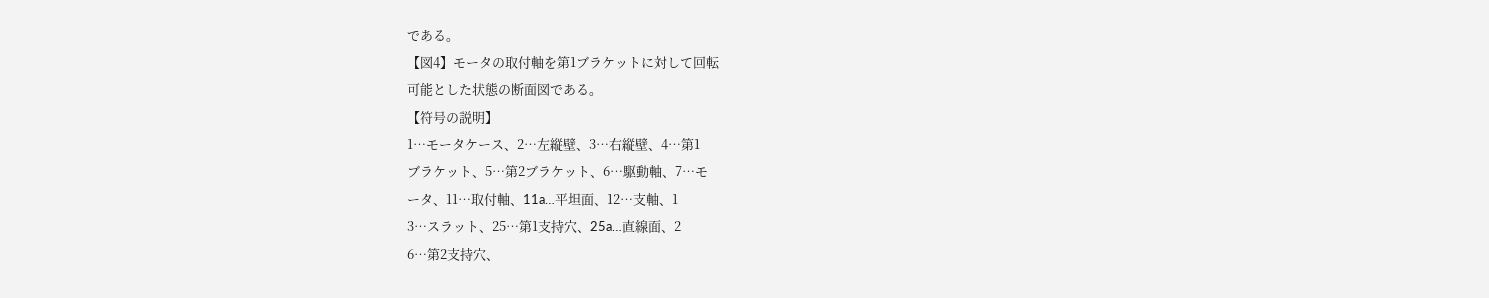である。
【図4】モータの取付軸を第1ブラケットに対して回転
可能とした状態の断面図である。
【符号の説明】
1…モータケース、2…左縦壁、3…右縦壁、4…第1
ブラケット、5…第2ブラケット、6…駆動軸、7…モ
ータ、11…取付軸、11a…平坦面、12…支軸、1
3…スラット、25…第1支持穴、25a…直線面、2
6…第2支持穴、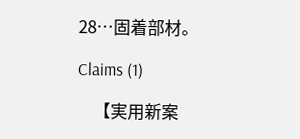28…固着部材。

Claims (1)

    【実用新案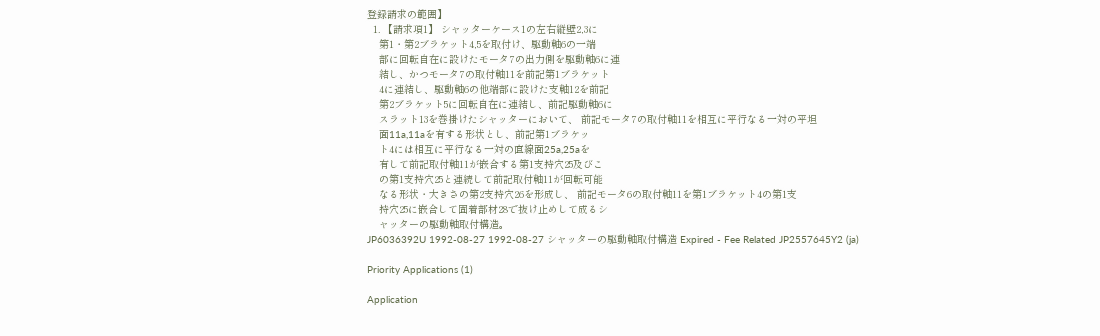登録請求の範囲】
  1. 【請求項1】 シャッターケース1の左右縦壁2,3に
    第1・第2ブラケット4,5を取付け、駆動軸6の一端
    部に回転自在に設けたモータ7の出力側を駆動軸6に連
    結し、かつモータ7の取付軸11を前記第1ブラケット
    4に連結し、駆動軸6の他端部に設けた支軸12を前記
    第2ブラケット5に回転自在に連結し、前記駆動軸6に
    スラット13を巻掛けたシャッターにおいて、 前記モータ7の取付軸11を相互に平行なる一対の平坦
    面11a,11aを有する形状とし、前記第1ブラケッ
    ト4には相互に平行なる一対の直線面25a,25aを
    有して前記取付軸11が嵌合する第1支持穴25及びこ
    の第1支持穴25と連続して前記取付軸11が回転可能
    なる形状・大きさの第2支持穴26を形成し、 前記モータ6の取付軸11を第1ブラケット4の第1支
    持穴25に嵌合して固着部材28で抜け止めして成るシ
    ャッターの駆動軸取付構造。
JP6036392U 1992-08-27 1992-08-27 シャッターの駆動軸取付構造 Expired - Fee Related JP2557645Y2 (ja)

Priority Applications (1)

Application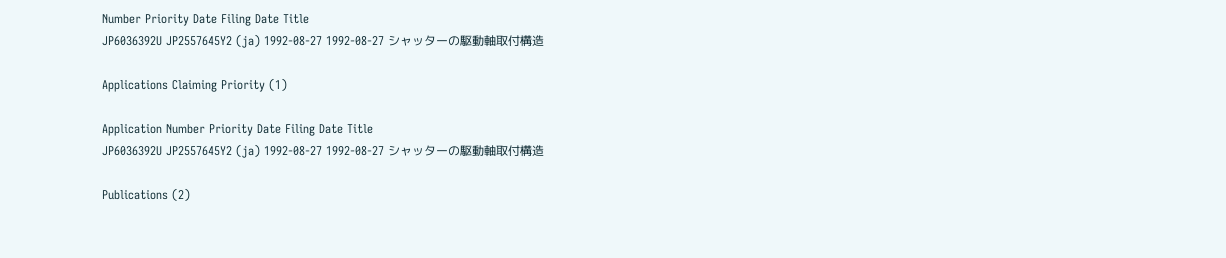Number Priority Date Filing Date Title
JP6036392U JP2557645Y2 (ja) 1992-08-27 1992-08-27 シャッターの駆動軸取付構造

Applications Claiming Priority (1)

Application Number Priority Date Filing Date Title
JP6036392U JP2557645Y2 (ja) 1992-08-27 1992-08-27 シャッターの駆動軸取付構造

Publications (2)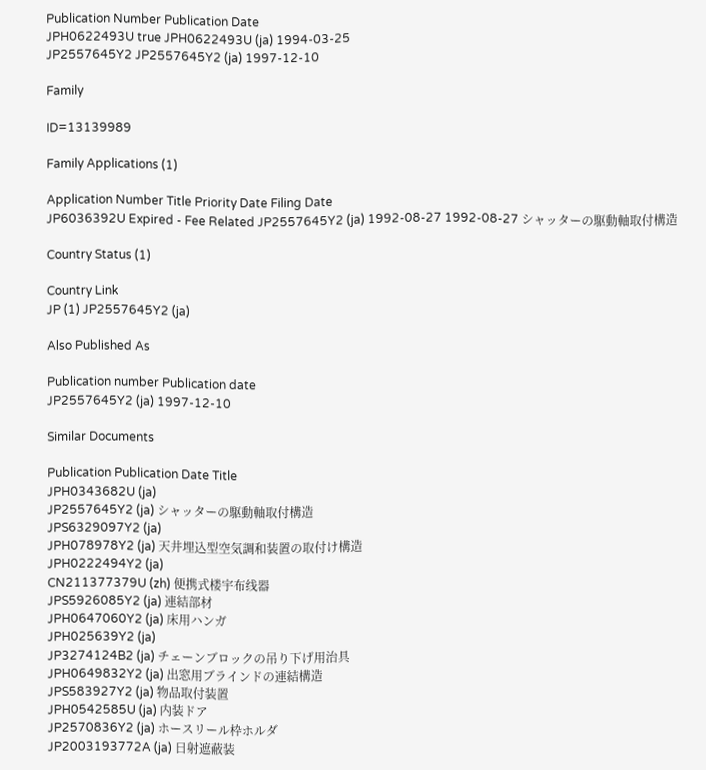Publication Number Publication Date
JPH0622493U true JPH0622493U (ja) 1994-03-25
JP2557645Y2 JP2557645Y2 (ja) 1997-12-10

Family

ID=13139989

Family Applications (1)

Application Number Title Priority Date Filing Date
JP6036392U Expired - Fee Related JP2557645Y2 (ja) 1992-08-27 1992-08-27 シャッターの駆動軸取付構造

Country Status (1)

Country Link
JP (1) JP2557645Y2 (ja)

Also Published As

Publication number Publication date
JP2557645Y2 (ja) 1997-12-10

Similar Documents

Publication Publication Date Title
JPH0343682U (ja)
JP2557645Y2 (ja) シャッターの駆動軸取付構造
JPS6329097Y2 (ja)
JPH078978Y2 (ja) 天井埋込型空気調和装置の取付け構造
JPH0222494Y2 (ja)
CN211377379U (zh) 便携式楼宇布线器
JPS5926085Y2 (ja) 連結部材
JPH0647060Y2 (ja) 床用ハンガ
JPH025639Y2 (ja)
JP3274124B2 (ja) チェーンブロックの吊り下げ用治具
JPH0649832Y2 (ja) 出窓用ブラインドの連結構造
JPS583927Y2 (ja) 物品取付装置
JPH0542585U (ja) 内装ドア
JP2570836Y2 (ja) ホースリール枠ホルダ
JP2003193772A (ja) 日射遮蔽装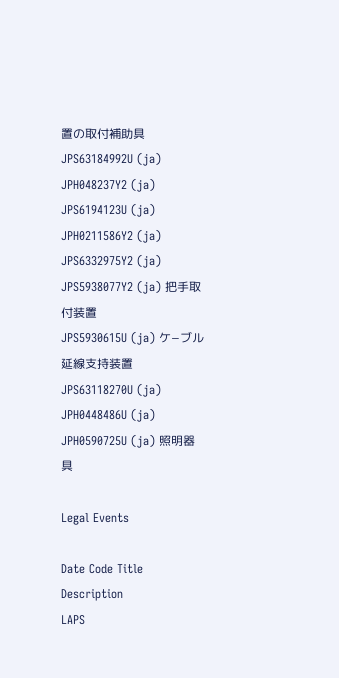置の取付補助具
JPS63184992U (ja)
JPH048237Y2 (ja)
JPS6194123U (ja)
JPH0211586Y2 (ja)
JPS6332975Y2 (ja)
JPS5938077Y2 (ja) 把手取付装置
JPS5930615U (ja) ケ−ブル延線支持装置
JPS63118270U (ja)
JPH0448486U (ja)
JPH0590725U (ja) 照明器具

Legal Events

Date Code Title Description
LAPS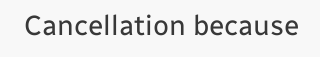Cancellation because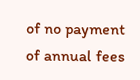of no payment of annual fees